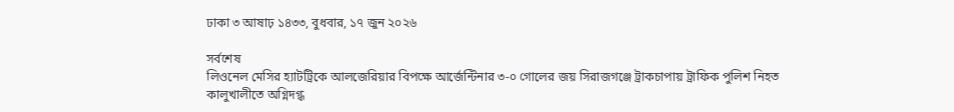ঢাকা ৩ আষাঢ় ১৪৩৩, বুধবার, ১৭ জুন ২০২৬

সর্বশেষ
লিওনেল মেসির হ্যাটট্রিকে আলজেরিয়ার বিপক্ষে আর্জেন্টিনার ৩-০ গোলের জয় সিরাজগঞ্জে ট্রাকচাপায় ট্রাফিক পুলিশ নিহত কালুখালীতে অগ্নিদগ্ধ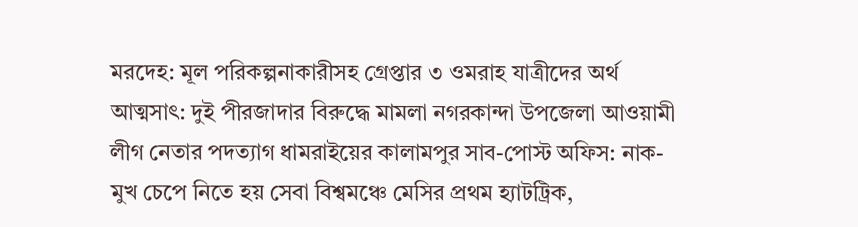মরদেহ: মূল পরিকল্পনাকারীসহ গ্রেপ্তার ৩ ওমরাহ যাত্রীদের অর্থ আত্মসাৎ: দুই পীরজাদার বিরুদ্ধে মামলা নগরকান্দা উপজেলা আওয়ামী লীগ নেতার পদত্যাগ ধামরাইয়ের কালামপুর সাব-পোস্ট অফিস: নাক-মুখ চেপে নিতে হয় সেবা বিশ্বমঞ্চে মেসির প্রথম হ্যাটট্রিক,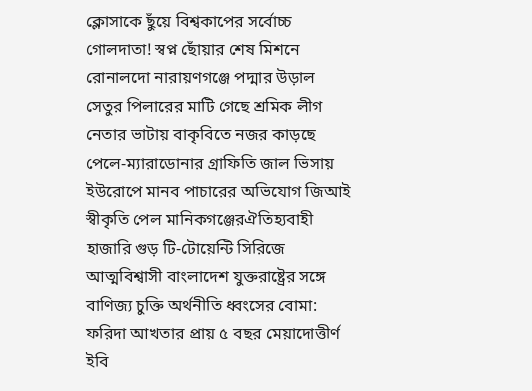ক্লোসাকে ছুঁয়ে বিশ্বকাপের সর্বোচ্চ গোলদাতা! স্বপ্ন ছোঁয়ার শেষ মিশনে রোনালদো নারায়ণগঞ্জে পদ্মার উড়াল সেতুর পিলারের মাটি গেছে শ্রমিক লীগ নেতার ভাটায় বাকৃবিতে নজর কাড়ছে পেলে-ম্যারাডোনার গ্রাফিতি জাল ভিসায় ইউরোপে মানব পাচারের অভিযোগ জিআই স্বীকৃতি পেল মানিকগঞ্জেরঐতিহ্যবাহী হাজারি গুড় টি-টোয়েন্টি সিরিজে আত্মবিশ্বাসী বাংলাদেশ যুক্তরাষ্ট্রের সঙ্গে বাণিজ্য চুক্তি অর্থনীতি ধ্বংসের বোমা: ফরিদা আখতার প্রায় ৫ বছর মেয়াদোত্তীর্ণ ইবি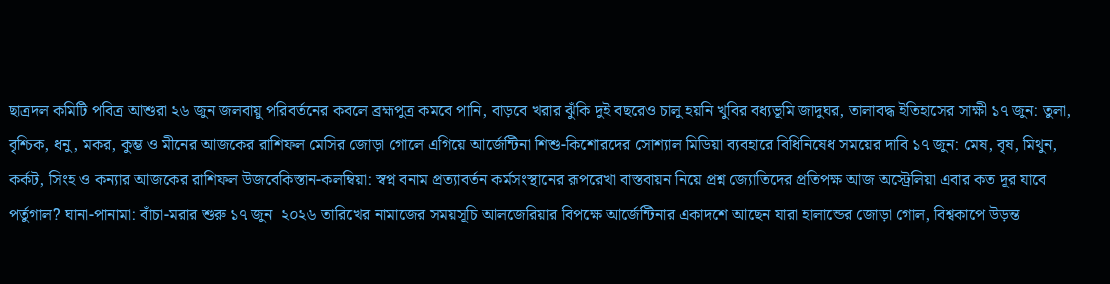ছাত্রদল কমিটি পবিত্র আশুরা ২৬ জুন জলবায়ু পরিবর্তনের কবলে ব্রহ্মপুত্র কমবে পানি, বাড়বে খরার ঝুঁকি দুই বছরেও চালু হয়নি খুবির বধ্যভূমি জাদুঘর, তালাবদ্ধ ইতিহাসের সাক্ষী ১৭ জুন: তুলা, বৃশ্চিক, ধনু, মকর, কুম্ভ ও মীনের আজকের রাশিফল মেসির জোড়া গোলে এগিয়ে আর্জেন্টিনা শিশু-কিশোরদের সোশ্যাল মিডিয়া ব্যবহারে বিধিনিষেধ সময়ের দাবি ১৭ জুন: মেষ, বৃষ, মিথুন, কর্কট, সিংহ ও কন্যার আজকের রাশিফল উজবেকিস্তান-কলম্বিয়া: স্বপ্ন বনাম প্রত্যাবর্তন কর্মসংস্থানের রূপরেখা বাস্তবায়ন নিয়ে প্রশ্ন জ্যোতিদের প্রতিপক্ষ আজ অস্ট্রেলিয়া এবার কত দূর যাবে পর্তুগাল? ঘানা-পানামা: বাঁচা-মরার শুরু ১৭ জুন  ২০২৬ তারিখের নামাজের সময়সূচি আলজেরিয়ার বিপক্ষে আর্জেন্টিনার একাদশে আছেন যারা হালান্ডের জোড়া গোল, বিশ্বকাপে উড়ন্ত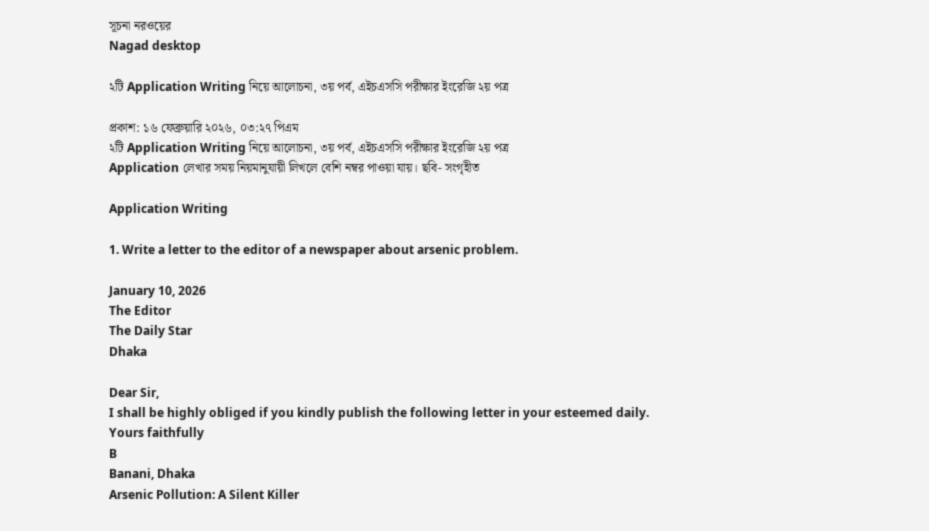সূচনা নরওয়ের
Nagad desktop

২টি Application Writing নিয়ে আলোচনা, ৩য় পর্ব, এইচএসসি পরীক্ষার ইংরেজি ২য় পত্র

প্রকাশ: ১৬ ফেব্রুয়ারি ২০২৬, ০৩:২৭ পিএম
২টি Application Writing নিয়ে আলোচনা, ৩য় পর্ব, এইচএসসি পরীক্ষার ইংরেজি ২য় পত্র
Application লেখার সময় নিয়মানুযায়ী লিখলে বেশি নম্বর পাওয়া যায়। ছবি- সংগৃহীত

Application Writing

1. Write a letter to the editor of a newspaper about arsenic problem.

January 10, 2026
The Editor
The Daily Star
Dhaka

Dear Sir,
I shall be highly obliged if you kindly publish the following letter in your esteemed daily.
Yours faithfully
B
Banani, Dhaka
Arsenic Pollution: A Silent Killer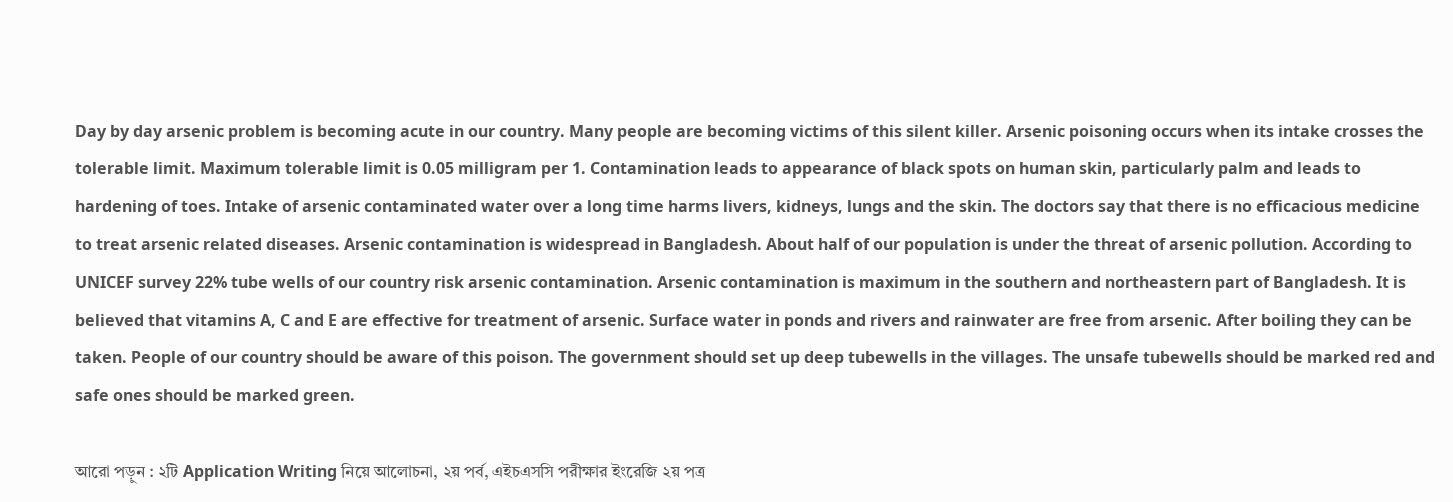Day by day arsenic problem is becoming acute in our country. Many people are becoming victims of this silent killer. Arsenic poisoning occurs when its intake crosses the tolerable limit. Maximum tolerable limit is 0.05 milligram per 1. Contamination leads to appearance of black spots on human skin, particularly palm and leads to hardening of toes. Intake of arsenic contaminated water over a long time harms livers, kidneys, lungs and the skin. The doctors say that there is no efficacious medicine to treat arsenic related diseases. Arsenic contamination is widespread in Bangladesh. About half of our population is under the threat of arsenic pollution. According to UNICEF survey 22% tube wells of our country risk arsenic contamination. Arsenic contamination is maximum in the southern and northeastern part of Bangladesh. It is believed that vitamins A, C and E are effective for treatment of arsenic. Surface water in ponds and rivers and rainwater are free from arsenic. After boiling they can be taken. People of our country should be aware of this poison. The government should set up deep tubewells in the villages. The unsafe tubewells should be marked red and safe ones should be marked green.

আরো পড়ুন : ২টি Application Writing নিয়ে আলোচনা, ২য় পর্ব, এইচএসসি পরীক্ষার ইংরেজি ২য় পত্র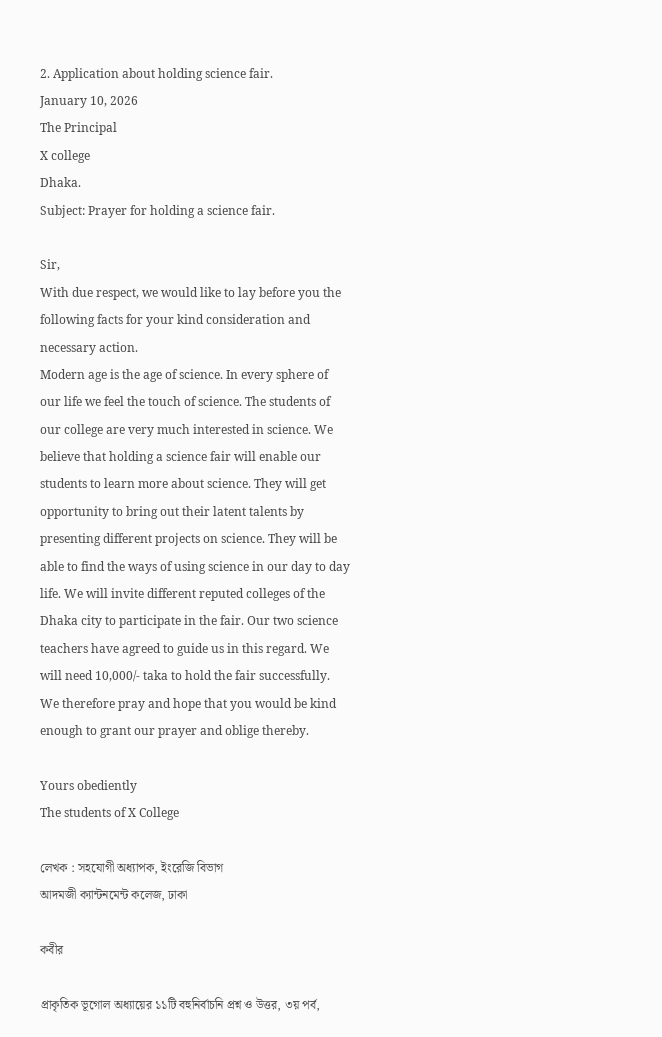2. Application about holding science fair.
January 10, 2026
The Principal
X college
Dhaka.
Subject: Prayer for holding a science fair.

Sir,
With due respect, we would like to lay before you the following facts for your kind consideration and necessary action.
Modern age is the age of science. In every sphere of our life we feel the touch of science. The students of our college are very much interested in science. We believe that holding a science fair will enable our students to learn more about science. They will get opportunity to bring out their latent talents by presenting different projects on science. They will be able to find the ways of using science in our day to day life. We will invite different reputed colleges of the Dhaka city to participate in the fair. Our two science teachers have agreed to guide us in this regard. We will need 10,000/- taka to hold the fair successfully.
We therefore pray and hope that you would be kind enough to grant our prayer and oblige thereby.

Yours obediently
The students of X College

লেখক : সহযোগী অধ্যাপক, ইংরেজি বিভাগ
আদমজী ক্যান্টনমেন্ট কলেজ, ঢাকা

কবীর

প্রাকৃতিক ভূগোল অধ্যায়ের ১১টি বহুনির্বাচনি প্রশ্ন ও উত্তর, ৩য় পর্ব,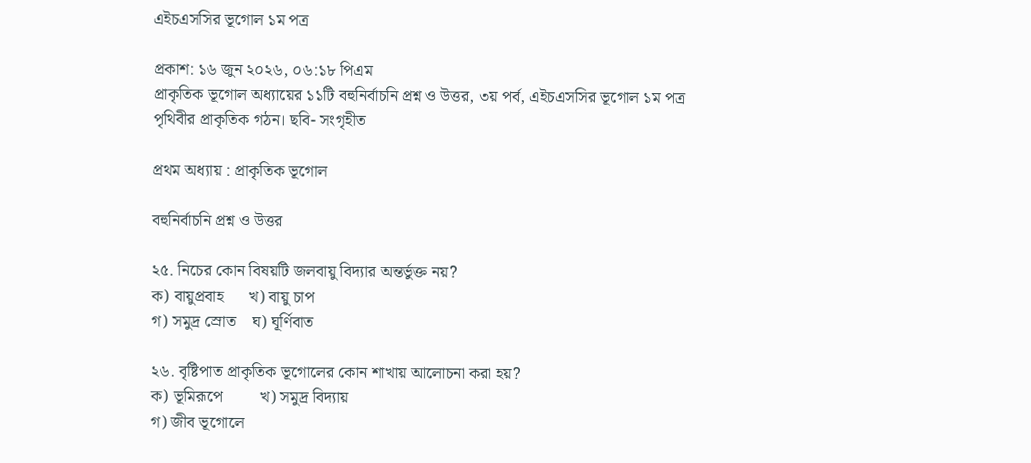এইচএসসির ভূগোল ১ম পত্র

প্রকাশ: ১৬ জুন ২০২৬, ০৬:১৮ পিএম
প্রাকৃতিক ভূগোল অধ্যায়ের ১১টি বহুনির্বাচনি প্রশ্ন ও উত্তর, ৩য় পর্ব, এইচএসসির ভূগোল ১ম পত্র
পৃথিবীর প্রাকৃতিক গঠন। ছবি- সংগৃহীত

প্রথম অধ্যায় : প্রাকৃতিক ভূগোল

বহুনির্বাচনি প্রশ্ন ও উত্তর

২৫. নিচের কোন বিষয়টি জলবায়ু বিদ্যার অন্তর্ভুক্ত নয়?
ক) বায়ুপ্রবাহ      খ) বায়ু চাপ
গ) সমুদ্র স্রোত    ঘ) ঘূর্ণিবাত

২৬. বৃষ্টিপাত প্রাকৃতিক ভূগোলের কোন শাখায় আলোচনা করা হয়?
ক) ভূমিরূপে         খ) সমুদ্র বিদ্যায়
গ) জীব ভূগোলে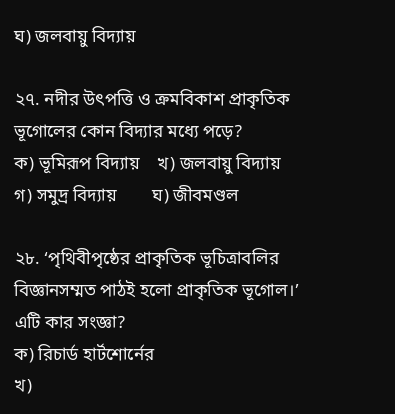ঘ) জলবায়ু বিদ্যায়

২৭. নদীর উৎপত্তি ও ক্রমবিকাশ প্রাকৃতিক ভূগোলের কোন বিদ্যার মধ্যে পড়ে?
ক) ভূমিরূপ বিদ্যায়    খ) জলবায়ু বিদ্যায়
গ) সমুদ্র বিদ্যায়        ঘ) জীবমণ্ডল

২৮. ‘পৃথিবীপৃষ্ঠের প্রাকৃতিক ভূচিত্রাবলির বিজ্ঞানসম্মত পাঠই হলো প্রাকৃতিক ভূগোল।’ এটি কার সংজ্ঞা?
ক) রিচার্ড হার্টশোর্নের
খ)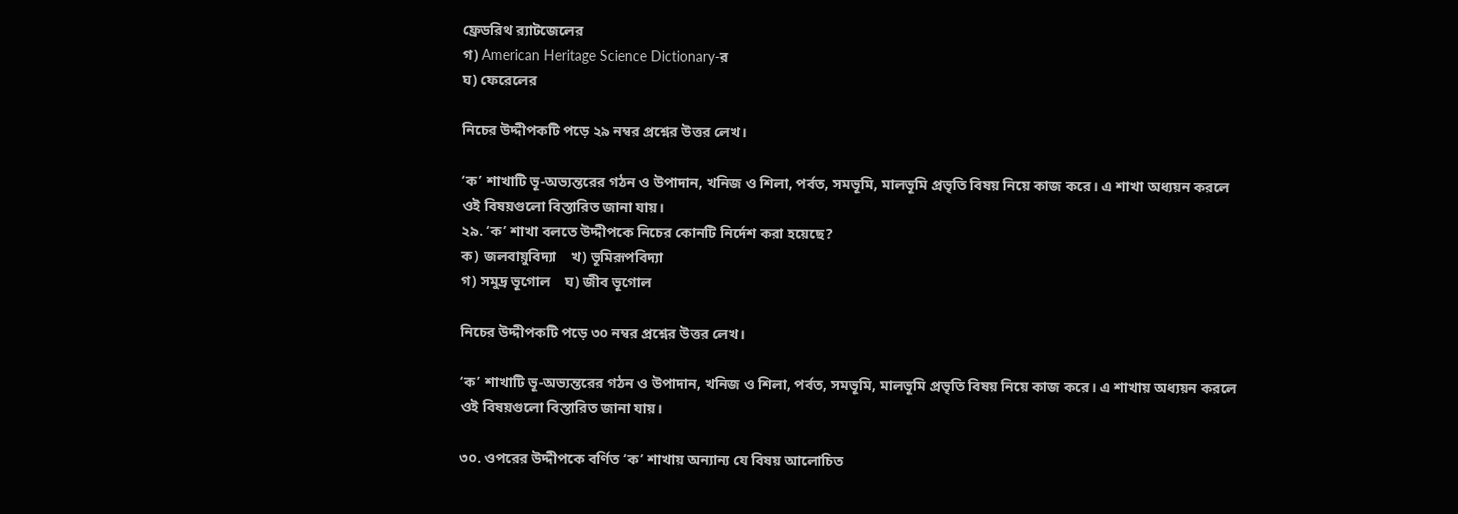ফ্রেডরিথ র‌্যাটজেলের
গ) American Heritage Science Dictionary-র
ঘ) ফেরেলের

নিচের উদ্দীপকটি পড়ে ২৯ নম্বর প্রশ্নের উত্তর লেখ।

‘ক’ শাখাটি ভূ-অভ্যন্তরের গঠন ও উপাদান, খনিজ ও শিলা, পর্বত, সমভূমি, মালভূমি প্রভৃতি বিষয় নিয়ে কাজ করে। এ শাখা অধ্যয়ন করলে ওই বিষয়গুলো বিস্তারিত জানা যায়।
২৯. ‘ক’ শাখা বলতে উদ্দীপকে নিচের কোনটি নির্দেশ করা হয়েছে?
ক) জলবায়ুবিদ্যা    খ) ভূমিরূপবিদ্যা
গ) সমুদ্র ভূগোল    ঘ) জীব ভূগোল

নিচের উদ্দীপকটি পড়ে ৩০ নম্বর প্রশ্নের উত্তর লেখ।

‘ক’ শাখাটি ভূ-অভ্যন্তরের গঠন ও উপাদান, খনিজ ও শিলা, পর্বত, সমভূমি, মালভূমি প্রভৃতি বিষয় নিয়ে কাজ করে। এ শাখায় অধ্যয়ন করলে ওই বিষয়গুলো বিস্তারিত জানা যায়।

৩০. ওপরের উদ্দীপকে বর্ণিত ‘ক’ শাখায় অন্যান্য যে বিষয় আলোচিত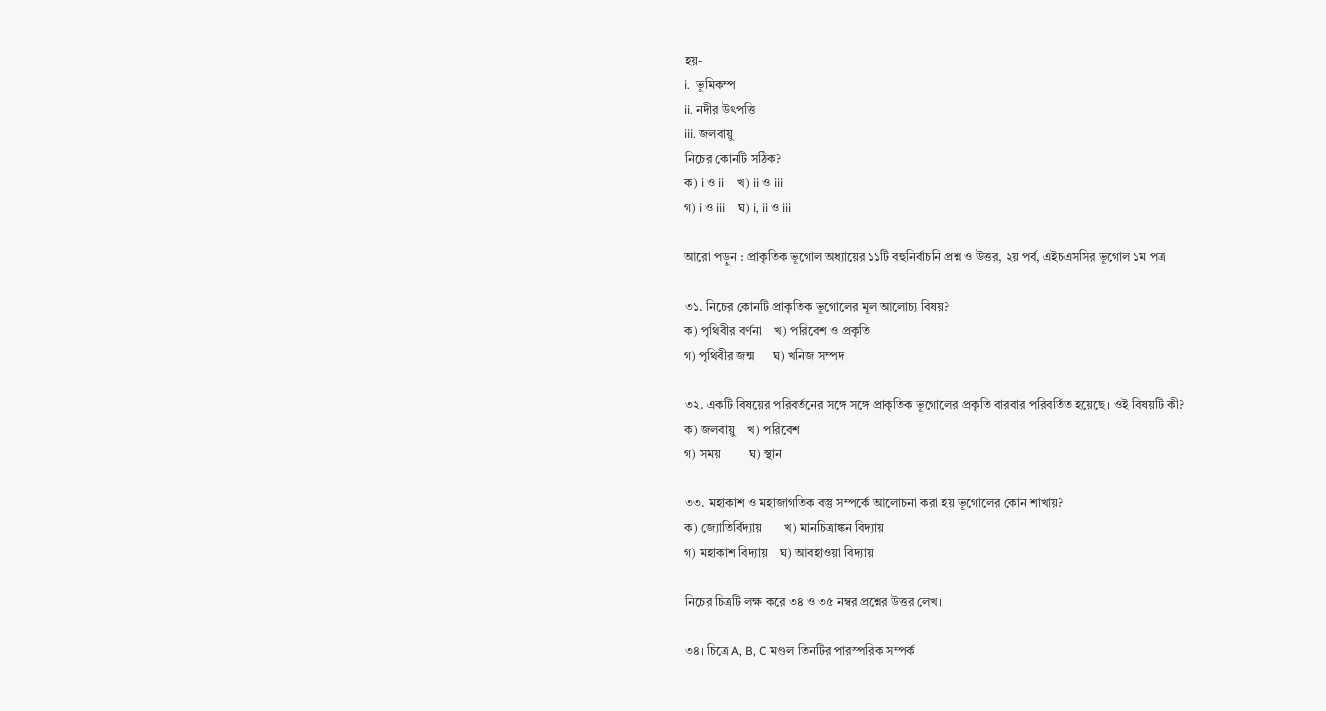হয়-
i.  ভূমিকম্প
ii. নদীর উৎপত্তি
iii. জলবায়ু
নিচের কোনটি সঠিক?
ক) i ও ii    খ) ii ও iii
গ) i ও iii    ঘ) i, ii ও iii

আরো পড়ুন : প্রাকৃতিক ভূগোল অধ্যায়ের ১১টি বহুনির্বাচনি প্রশ্ন ও উত্তর, ২য় পর্ব, এইচএসসির ভূগোল ১ম পত্র

৩১. নিচের কোনটি প্রাকৃতিক ভূগোলের মূল আলোচ্য বিষয়?
ক) পৃথিবীর বর্ণনা    খ) পরিবেশ ও প্রকৃতি
গ) পৃথিবীর জন্ম      ঘ) খনিজ সম্পদ

৩২. একটি বিষয়ের পরিবর্তনের সঙ্গে সঙ্গে প্রাকৃতিক ভূগোলের প্রকৃতি বারবার পরিবর্তিত হয়েছে। ওই বিষয়টি কী?
ক) জলবায়ু    খ) পরিবেশ
গ) সময়         ঘ) স্থান

৩৩. মহাকাশ ও মহাজাগতিক বস্তু সম্পর্কে আলোচনা করা হয় ভূগোলের কোন শাখায়?
ক) জ্যোতির্বিদ্যায়       খ) মানচিত্রাঙ্কন বিদ্যায়
গ) মহাকাশ বিদ্যায়    ঘ) আবহাওয়া বিদ্যায়

নিচের চিত্রটি লক্ষ করে ৩৪ ও ৩৫ নম্বর প্রশ্নের উত্তর লেখ।

৩৪। চিত্রে A, B, C মণ্ডল তিনটির পারস্পরিক সম্পর্ক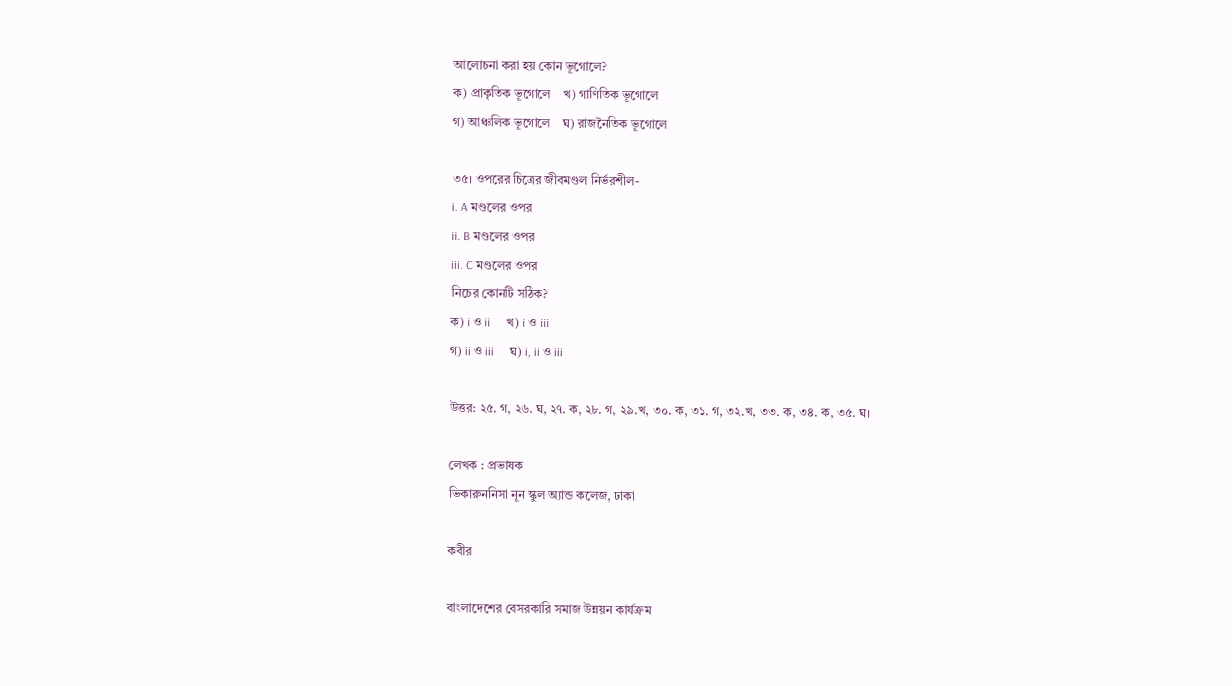আলোচনা করা হয় কোন ভূগোলে?
ক) প্রাকৃতিক ভূগোলে    খ) গাণিতিক ভূগোলে
গ) আঞ্চলিক ভূগোলে    ঘ) রাজনৈতিক ভূগোলে

৩৫। ওপরের চিত্রের জীবমণ্ডল নির্ভরশীল-
i. A মণ্ডলের ওপর
ii. B মণ্ডলের ওপর
iii. C মণ্ডলের ওপর
নিচের কোনটি সঠিক?
ক) i ও ii     খ) i ও iii
গ) ii ও iii     ঘ) i, ii ও iii

উত্তর: ২৫. গ, ২৬. ঘ, ২৭. ক, ২৮. গ, ২৯.খ, ৩০. ক, ৩১. গ, ৩২.খ, ৩৩. ক, ৩৪. ক, ৩৫. ঘ।

লেখক : প্রভাষক
ভিকারুননিসা নূন স্কুল অ্যান্ড কলেজ, ঢাকা

কবীর

বাংলাদেশের বেসরকারি সমাজ উন্নয়ন কার্যক্রম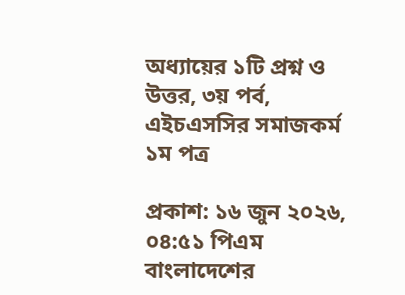অধ্যায়ের ১টি প্রশ্ন ও উত্তর, ৩য় পর্ব, এইচএসসির সমাজকর্ম ১ম পত্র

প্রকাশ: ১৬ জুন ২০২৬, ০৪:৫১ পিএম
বাংলাদেশের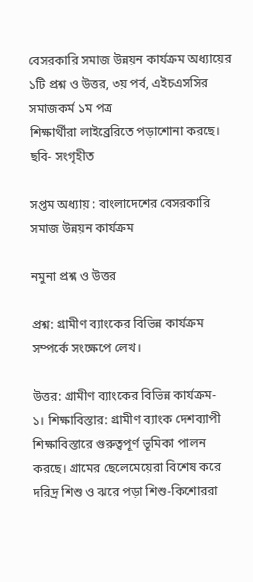বেসরকারি সমাজ উন্নয়ন কার্যক্রম অধ্যায়ের ১টি প্রশ্ন ও উত্তর, ৩য় পর্ব, এইচএসসির সমাজকর্ম ১ম পত্র
শিক্ষার্থীরা লাইব্রেরিতে পড়াশোনা করছে। ছবি- সংগৃহীত

সপ্তম অধ্যায় : বাংলাদেশের বেসরকারি সমাজ উন্নয়ন কার্যক্রম

নমুনা প্রশ্ন ও উত্তর

প্রশ্ন: গ্রামীণ ব্যাংকের বিভিন্ন কার্যক্রম সম্পর্কে সংক্ষেপে লেখ।

উত্তর: গ্রামীণ ব্যাংকের বিভিন্ন কার্যক্রম-
১। শিক্ষাবিস্তার: গ্রামীণ ব্যাংক দেশব্যাপী শিক্ষাবিস্তারে গুরুত্বপূর্ণ ভূমিকা পালন করছে। গ্রামের ছেলেমেয়েরা বিশেষ করে দরিদ্র শিশু ও ঝরে পড়া শিশু-কিশোররা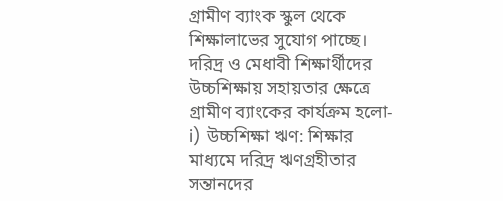গ্রামীণ ব্যাংক স্কুল থেকে শিক্ষালাভের সুযোগ পাচ্ছে। দরিদ্র ও মেধাবী শিক্ষার্থীদের উচ্চশিক্ষায় সহায়তার ক্ষেত্রে গ্রামীণ ব্যাংকের কার্যক্রম হলো-
i) উচ্চশিক্ষা ঋণ: শিক্ষার মাধ্যমে দরিদ্র ঋণগ্রহীতার সন্তানদের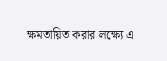ক্ষমতায়িত করার লক্ষ্যে এ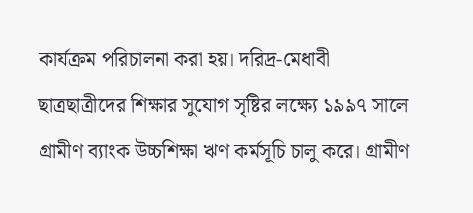কার্যক্রম পরিচালনা করা হয়। দরিদ্র-মেধাবী ছাত্রছাত্রীদের শিক্ষার সুযোগ সৃষ্টির লক্ষ্যে ১৯৯৭ সালে গ্রামীণ ব্যাংক উচ্চশিক্ষা ঋণ কর্মসূচি চালু করে। গ্রামীণ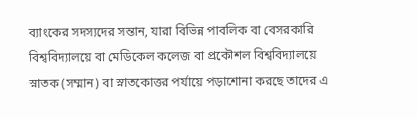ব্যাংকের সদস্যদের সন্তান, যারা বিভিন্ন পাবলিক বা বেসরকারি বিশ্ববিদ্যালয়ে বা মেডিকেল কলেজ বা প্রকৌশল বিশ্ববিদ্যালয়ে স্নাতক (সম্মান) বা স্নাতকোত্তর পর্যায়ে পড়াশোনা করছে তাদের এ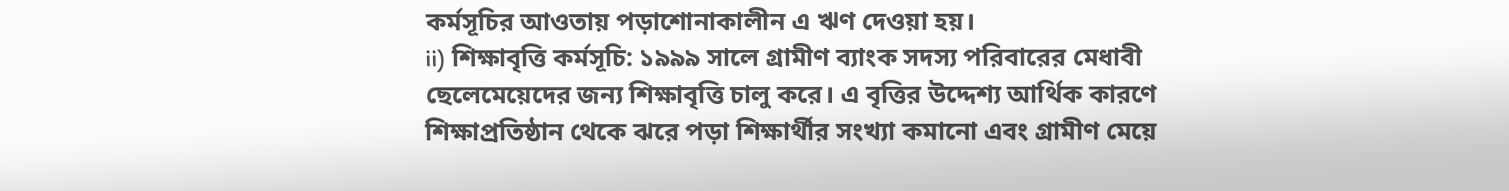কর্মসূচির আওতায় পড়াশোনাকালীন এ ঋণ দেওয়া হয়।
ii) শিক্ষাবৃত্তি কর্মসূচি: ১৯৯৯ সালে গ্রামীণ ব্যাংক সদস্য পরিবারের মেধাবী ছেলেমেয়েদের জন্য শিক্ষাবৃত্তি চালু করে। এ বৃত্তির উদ্দেশ্য আর্থিক কারণে শিক্ষাপ্রতিষ্ঠান থেকে ঝরে পড়া শিক্ষার্থীর সংখ্যা কমানো এবং গ্রামীণ মেয়ে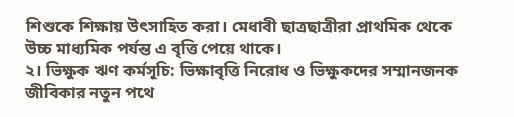শিশুকে শিক্ষায় উৎসাহিত করা। মেধাবী ছাত্রছাত্রীরা প্রাথমিক থেকে উচ্চ মাধ্যমিক পর্যন্ত এ বৃত্তি পেয়ে থাকে।
২। ভিক্ষুক ঋণ কর্মসূচি: ভিক্ষাবৃত্তি নিরোধ ও ভিক্ষুকদের সম্মানজনক জীবিকার নতুন পথে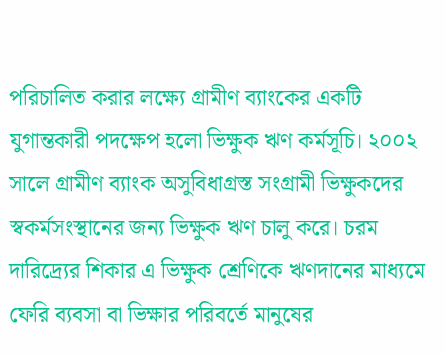পরিচালিত করার লক্ষ্যে গ্রামীণ ব্যাংকের একটি যুগান্তকারী পদক্ষেপ হলো ভিক্ষুক ঋণ কর্মসূচি। ২০০২ সালে গ্রামীণ ব্যাংক অসুবিধাগ্রস্ত সংগ্রামী ভিক্ষুকদের স্বকর্মসংস্থানের জন্য ভিক্ষুক ঋণ চালু করে। চরম দারিদ্র্যের শিকার এ ভিক্ষুক শ্রেণিকে ঋণদানের মাধ্যমে ফেরি ব্যবসা বা ভিক্ষার পরিবর্তে মানুষের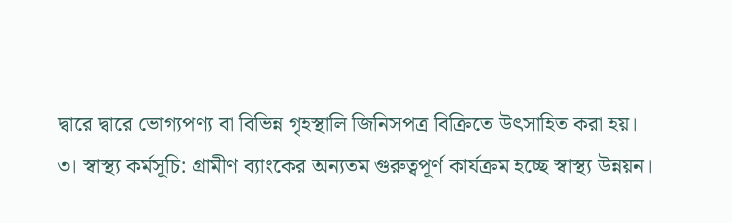দ্বারে দ্বারে ভোগ্যপণ্য বা বিভিন্ন গৃহস্থালি জিনিসপত্র বিক্রিতে উৎসাহিত করা হয়।
৩। স্বাস্থ্য কর্মসূচি: গ্রামীণ ব্যাংকের অন্যতম গুরুত্বপূর্ণ কার্যক্রম হচ্ছে স্বাস্থ্য উন্নয়ন।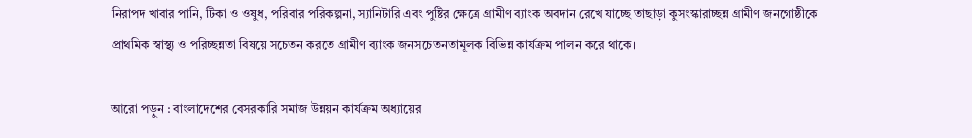নিরাপদ খাবার পানি, টিকা ও ওষুধ, পরিবার পরিকল্পনা, স্যানিটারি এবং পুষ্টির ক্ষেত্রে গ্রামীণ ব্যাংক অবদান রেখে যাচ্ছে তাছাড়া কুসংস্কারাচ্ছন্ন গ্রামীণ জনগোষ্ঠীকে প্রাথমিক স্বাস্থ্য ও পরিচ্ছন্নতা বিষয়ে সচেতন করতে গ্রামীণ ব্যাংক জনসচেতনতামূলক বিভিন্ন কার্যক্রম পালন করে থাকে।

আরো পড়ুন : বাংলাদেশের বেসরকারি সমাজ উন্নয়ন কার্যক্রম অধ্যায়ের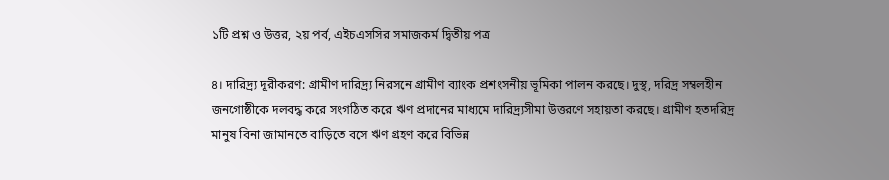১টি প্রশ্ন ও উত্তর, ২য় পর্ব, এইচএসসির সমাজকর্ম দ্বিতীয় পত্র

৪। দারিদ্র্য দূরীকরণ: গ্রামীণ দারিদ্র্য নিরসনে গ্রামীণ ব্যাংক প্রশংসনীয় ভূমিকা পালন করছে। দুস্থ, দরিদ্র সম্বলহীন জনগোষ্ঠীকে দলবদ্ধ করে সংগঠিত করে ঋণ প্রদানের মাধ্যমে দারিদ্র্যসীমা উত্তরণে সহায়তা করছে। গ্রামীণ হতদরিদ্র মানুষ বিনা জামানতে বাড়িতে বসে ঋণ গ্রহণ করে বিভিন্ন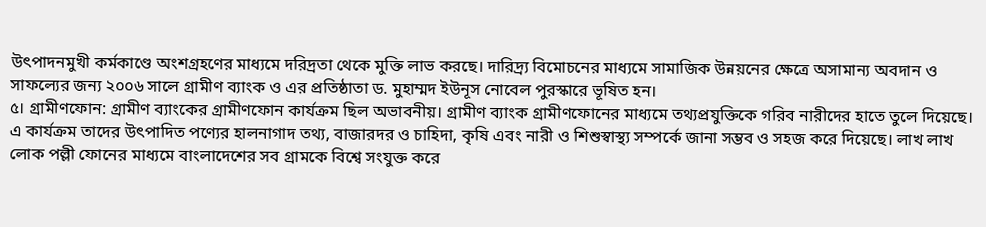উৎপাদনমুখী কর্মকাণ্ডে অংশগ্রহণের মাধ্যমে দরিদ্রতা থেকে মুক্তি লাভ করছে। দারিদ্র্য বিমোচনের মাধ্যমে সামাজিক উন্নয়নের ক্ষেত্রে অসামান্য অবদান ও সাফল্যের জন্য ২০০৬ সালে গ্রামীণ ব্যাংক ও এর প্রতিষ্ঠাতা ড. মুহাম্মদ ইউনূস নোবেল পুরস্কারে ভূষিত হন।
৫। গ্রামীণফোন: গ্রামীণ ব্যাংকের গ্রামীণফোন কার্যক্রম ছিল অভাবনীয়। গ্রামীণ ব্যাংক গ্রামীণফোনের মাধ্যমে তথ্যপ্রযুক্তিকে গরিব নারীদের হাতে তুলে দিয়েছে। এ কার্যক্রম তাদের উৎপাদিত পণ্যের হালনাগাদ তথ্য, বাজারদর ও চাহিদা, কৃষি এবং নারী ও শিশুস্বাস্থ্য সম্পর্কে জানা সম্ভব ও সহজ করে দিয়েছে। লাখ লাখ লোক পল্লী ফোনের মাধ্যমে বাংলাদেশের সব গ্রামকে বিশ্বে সংযুক্ত করে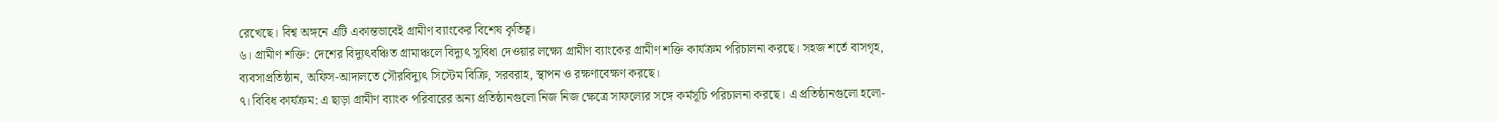রেখেছে। বিশ্ব অঙ্গনে এটি একান্তভাবেই গ্রামীণ ব্যাংকের বিশেষ কৃতিত্ব।
৬। গ্রামীণ শক্তি: দেশের বিদ্যুৎবঞ্চিত গ্রামাঞ্চলে বিদ্যুৎ সুবিধা দেওয়ার লক্ষ্যে গ্রামীণ ব্যাংকের গ্রামীণ শক্তি কার্যক্রম পরিচালনা করছে। সহজ শর্তে বাসগৃহ, ব্যবসাপ্রতিষ্ঠান, অফিস-আদালতে সৌরবিদ্যুৎ সিস্টেম বিক্রি, সরবরাহ, স্থাপন ও রক্ষণাবেক্ষণ করছে।
৭। বিবিধ কার্যক্রম: এ ছাড়া গ্রামীণ ব্যাংক পরিবারের অন্য প্রতিষ্ঠানগুলো নিজ নিজ ক্ষেত্রে সাফল্যের সঙ্গে কর্মসূচি পরিচালনা করছে। এ প্রতিষ্ঠানগুলো হলো-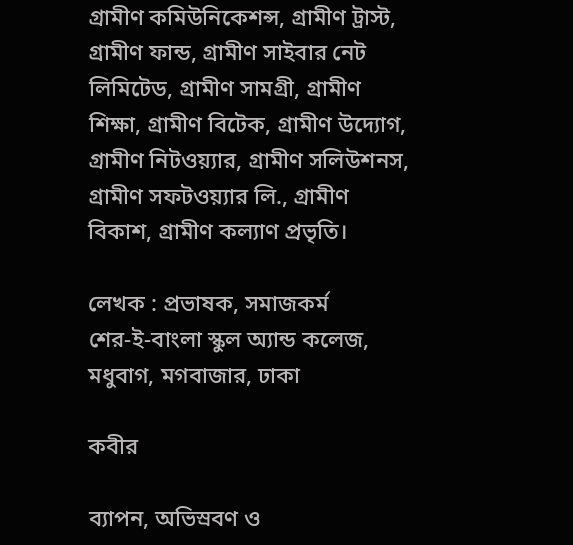গ্রামীণ কমিউনিকেশন্স, গ্রামীণ ট্রাস্ট, গ্রামীণ ফান্ড, গ্রামীণ সাইবার নেট লিমিটেড, গ্রামীণ সামগ্রী, গ্রামীণ শিক্ষা, গ্রামীণ বিটেক, গ্রামীণ উদ্যোগ, গ্রামীণ নিটওয়্যার, গ্রামীণ সলিউশনস, গ্রামীণ সফটওয়্যার লি., গ্রামীণ বিকাশ, গ্রামীণ কল্যাণ প্রভৃতি।

লেখক : প্রভাষক, সমাজকর্ম
শের-ই-বাংলা স্কুল অ্যান্ড কলেজ, মধুবাগ, মগবাজার, ঢাকা

কবীর

ব্যাপন, অভিস্রবণ ও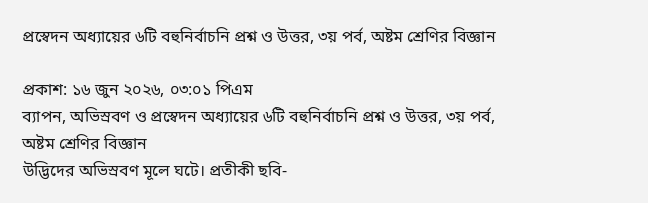প্রস্বেদন অধ্যায়ের ৬টি বহুনির্বাচনি প্রশ্ন ও উত্তর, ৩য় পর্ব, অষ্টম শ্রেণির বিজ্ঞান

প্রকাশ: ১৬ জুন ২০২৬, ০৩:০১ পিএম
ব্যাপন, অভিস্রবণ ও প্রস্বেদন অধ্যায়ের ৬টি বহুনির্বাচনি প্রশ্ন ও উত্তর, ৩য় পর্ব, অষ্টম শ্রেণির বিজ্ঞান
উদ্ভিদের অভিস্রবণ মূলে ঘটে। প্রতীকী ছবি-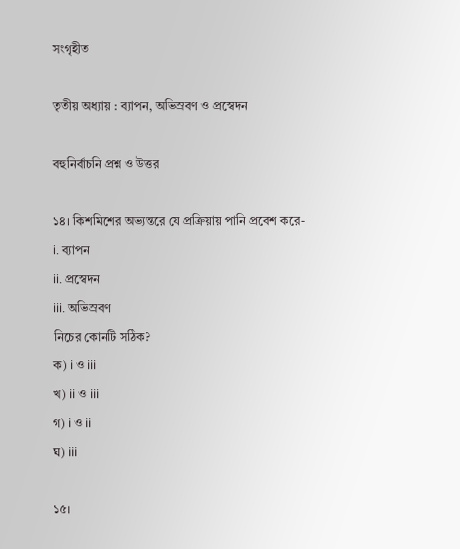সংগৃহীত

তৃতীয় অধ্যায় : ব্যাপন, অভিস্রবণ ও প্রস্বেদন

বহুনির্বাচনি প্রশ্ন ও উত্তর

১৪। কিশমিশের অভ্যন্তরে যে প্রক্রিয়ায় পানি প্রবেশ করে-
i. ব্যাপন
ii. প্রস্বেদন
iii. অভিস্রবণ
নিচের কোনটি সঠিক?
ক) i ও iii
খ) ii ও iii
গ) i ও ii
ঘ) iii

১৫।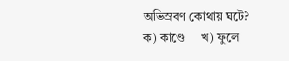অভিস্রবণ কোথায় ঘটে?
ক) কাণ্ডে     খ) ফুলে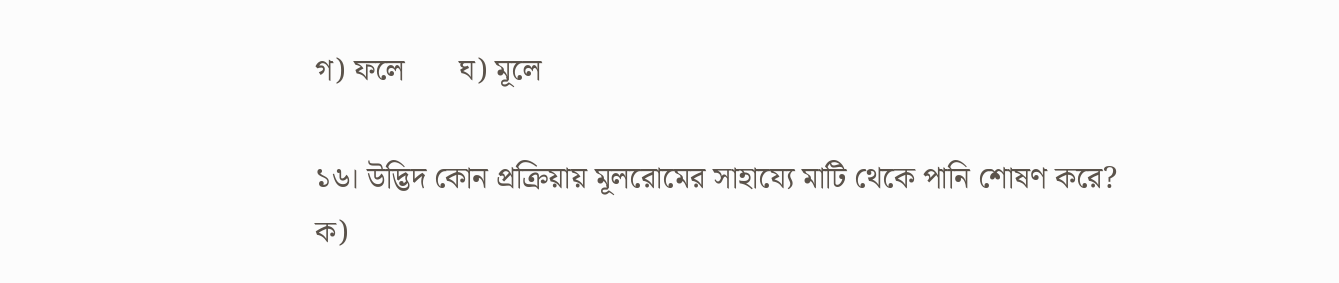গ) ফলে       ঘ) মূলে

১৬। উদ্ভিদ কোন প্রক্রিয়ায় মূলরোমের সাহায্যে মাটি থেকে পানি শোষণ করে?
ক)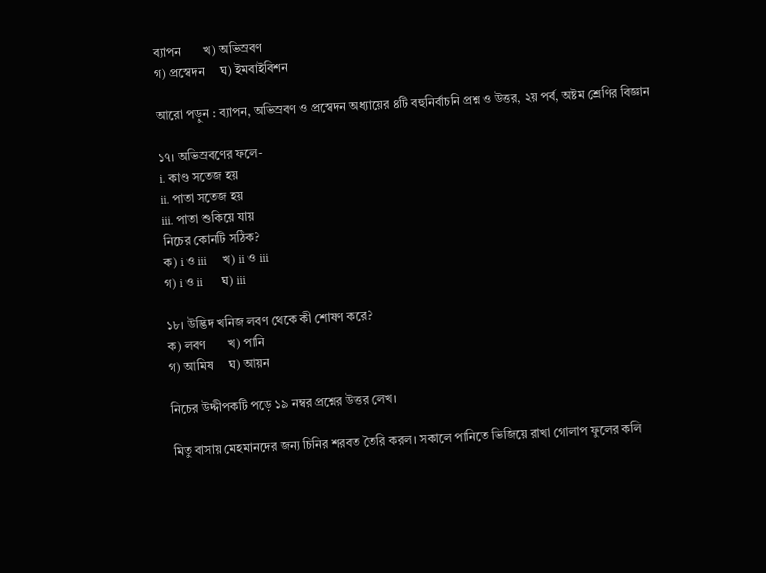ব্যাপন       খ) অভিস্রবণ
গ) প্রস্বেদন     ঘ) ইমবাইবিশন

আরো পড়ুন : ব্যাপন, অভিস্রবণ ও প্রস্বেদন অধ্যায়ের ৪টি বহুনির্বাচনি প্রশ্ন ও উত্তর, ২য় পর্ব, অষ্টম শ্রেণির বিজ্ঞান

১৭। অভিস্রবণের ফলে-
i. কাণ্ড সতেজ হয়
ii. পাতা সতেজ হয়
iii. পাতা শুকিয়ে যায়
নিচের কোনটি সঠিক?
ক) i ও iii     খ) ii ও iii
গ) i ও ii      ঘ) iii

১৮। উদ্ভিদ খনিজ লবণ থেকে কী শোষণ করে?
ক) লবণ       খ) পানি
গ) আমিষ     ঘ) আয়ন

নিচের উদ্দীপকটি পড়ে ১৯ নম্বর প্রশ্নের উত্তর লেখ।

মিতু বাসায় মেহমানদের জন্য চিনির শরবত তৈরি করল। সকালে পানিতে ভিজিয়ে রাখা গোলাপ ফুলের কলি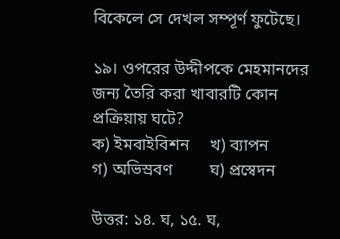বিকেলে সে দেখল সম্পূর্ণ ফুটেছে।

১৯। ওপরের উদ্দীপকে মেহমানদের জন্য তৈরি করা খাবারটি কোন প্রক্রিয়ায় ঘটে?
ক) ইমবাইবিশন     খ) ব্যাপন
গ) অভিস্রবণ         ঘ) প্রস্বেদন

উত্তর: ১৪. ঘ, ১৫. ঘ,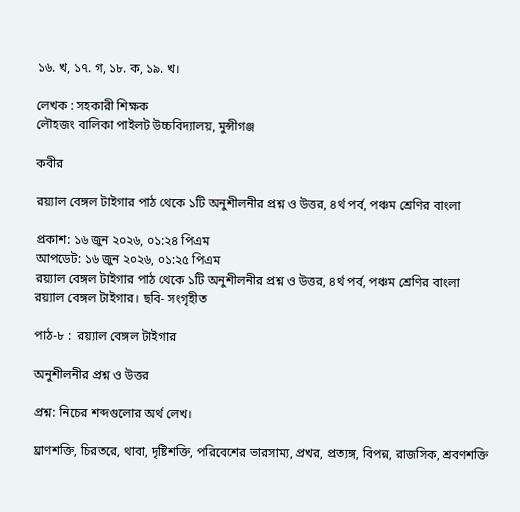১৬. খ, ১৭. গ, ১৮. ক, ১৯. খ।

লেখক : সহকারী শিক্ষক
লৌহজং বালিকা পাইলট উচ্চবিদ্যালয়, মুন্সীগঞ্জ

কবীর

রয়্যাল বেঙ্গল টাইগার পাঠ থেকে ১টি অনুশীলনীর প্রশ্ন ও উত্তর, ৪র্থ পর্ব, পঞ্চম শ্রেণির বাংলা

প্রকাশ: ১৬ জুন ২০২৬, ০১:২৪ পিএম
আপডেট: ১৬ জুন ২০২৬, ০১:২৫ পিএম
রয়্যাল বেঙ্গল টাইগার পাঠ থেকে ১টি অনুশীলনীর প্রশ্ন ও উত্তর, ৪র্থ পর্ব, পঞ্চম শ্রেণির বাংলা
রয়্যাল বেঙ্গল টাইগার। ছবি- সংগৃহীত

পাঠ-৮ :  রয়্যাল বেঙ্গল টাইগার

অনুশীলনীর প্রশ্ন ও উত্তর

প্রশ্ন: নিচের শব্দগুলোর অর্থ লেখ।

ঘ্রাণশক্তি, চিরতরে, থাবা, দৃষ্টিশক্তি, পরিবেশের ভারসাম্য, প্রখর, প্রত্যঙ্গ, বিপন্ন, রাজসিক, শ্রবণশক্তি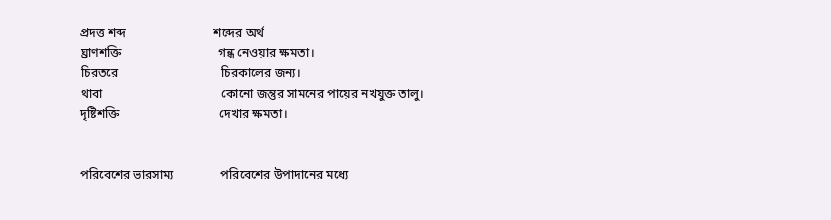প্রদত্ত শব্দ                            শব্দের অর্থ
ঘ্রাণশক্তি                               গন্ধ নেওয়ার ক্ষমতা।
চিরতরে                                 চিরকালের জন্য।
থাবা                                      কোনো জন্তুর সামনের পায়ের নখযুক্ত তালু।
দৃষ্টিশক্তি                                দেখার ক্ষমতা।


পরিবেশের ভারসাম্য               পরিবেশের উপাদানের মধ্যে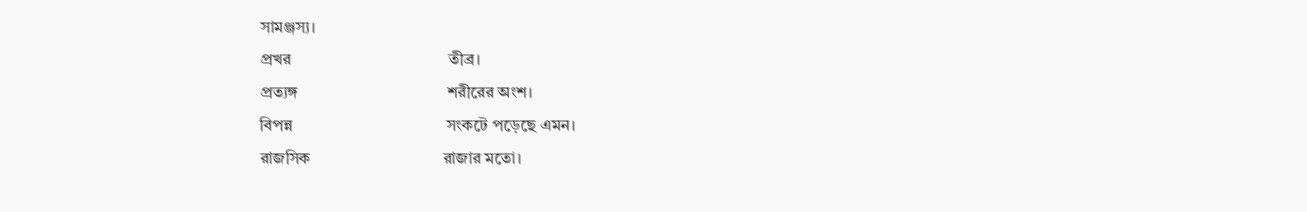সামঞ্জস্য।
প্রখর                                      তীব্র।
প্রত্যঙ্গ                                    শরীরের অংশ।
বিপন্ন                                     সংকটে পড়েছে এমন।
রাজসিক                                রাজার মতো।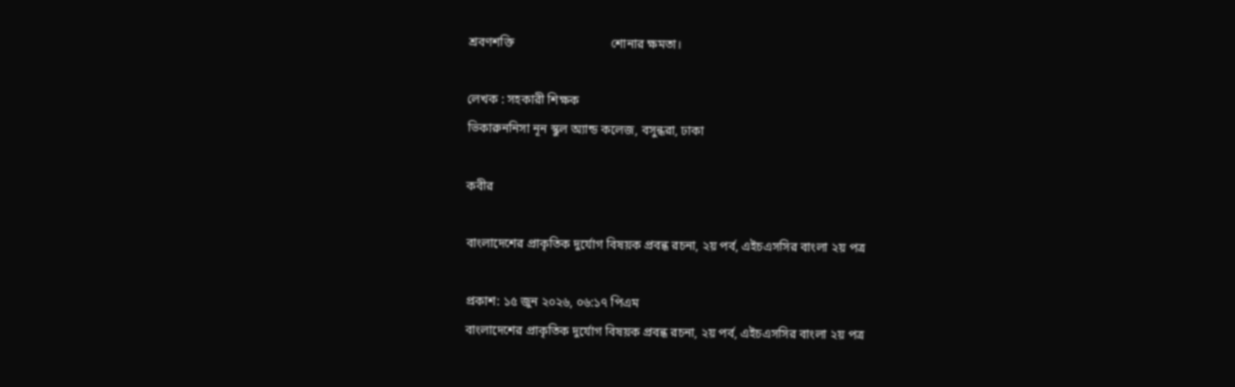শ্রবণশক্তি                               শোনার ক্ষমতা।

লেখক : সহকারী শিক্ষক
ভিকারুননিসা নূন স্কুল অ্যান্ড কলেজ, বসুন্ধরা, ঢাকা

কবীর

বাংলাদেশের প্রাকৃতিক দুর্যোগ বিষয়ক প্রবন্ধ রচনা, ২য় পর্ব, এইচএসসির বাংলা ২য় পত্র

প্রকাশ: ১৫ জুন ২০২৬, ০৬:১৭ পিএম
বাংলাদেশের প্রাকৃতিক দুর্যোগ বিষয়ক প্রবন্ধ রচনা, ২য় পর্ব, এইচএসসির বাংলা ২য় পত্র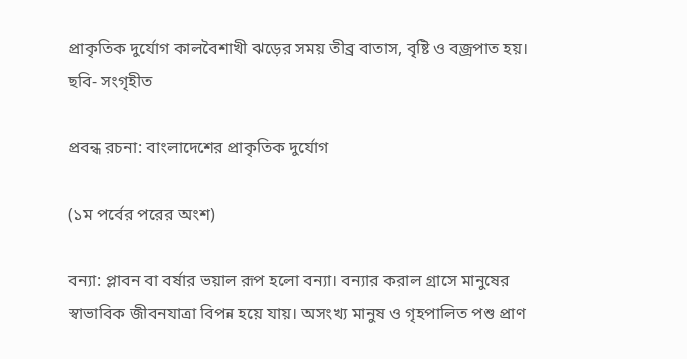প্রাকৃতিক দুর্যোগ কালবৈশাখী ঝড়ের সময় তীব্র বাতাস, বৃষ্টি ও বজ্রপাত হয়। ছবি- সংগৃহীত

প্রবন্ধ রচনা: বাংলাদেশের প্রাকৃতিক দুর্যোগ

(১ম পর্বের পরের অংশ)

বন্যা: প্লাবন বা বর্ষার ভয়াল রূপ হলো বন্যা। বন্যার করাল গ্রাসে মানুষের স্বাভাবিক জীবনযাত্রা বিপন্ন হয়ে যায়। অসংখ্য মানুষ ও গৃহপালিত পশু প্রাণ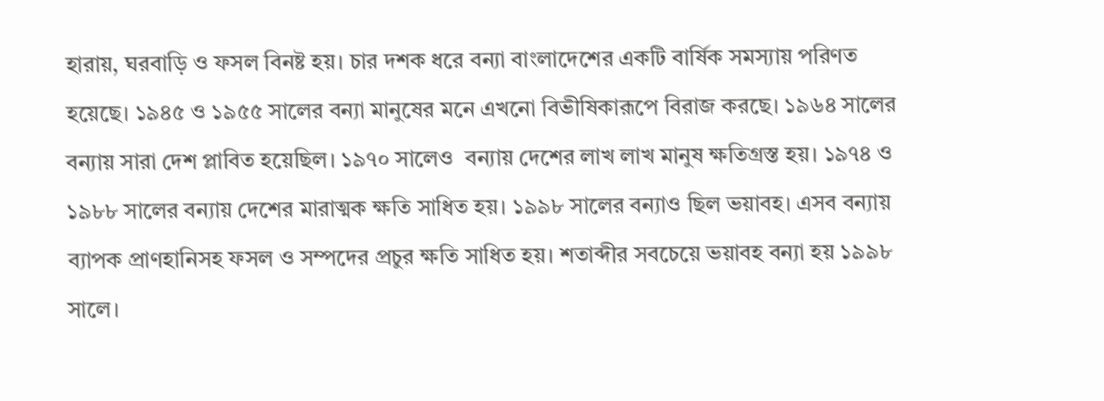হারায়, ঘরবাড়ি ও ফসল বিনষ্ট হয়। চার দশক ধরে বন্যা বাংলাদেশের একটি বার্ষিক সমস্যায় পরিণত হয়েছে। ১৯৪৫ ও ১৯৫৫ সালের বন্যা মানুষের মনে এখনো বিভীষিকারূপে বিরাজ করছে। ১৯৬৪ সালের বন্যায় সারা দেশ প্লাবিত হয়েছিল। ১৯৭০ সালেও  বন্যায় দেশের লাখ লাখ মানুষ ক্ষতিগ্রস্ত হয়। ১৯৭৪ ও ১৯৮৮ সালের বন্যায় দেশের মারাত্মক ক্ষতি সাধিত হয়। ১৯৯৮ সালের বন্যাও ছিল ভয়াবহ। এসব বন্যায় ব্যাপক প্রাণহানিসহ ফসল ও সম্পদের প্রচুর ক্ষতি সাধিত হয়। শতাব্দীর সবচেয়ে ভয়াবহ বন্যা হয় ১৯৯৮ সালে।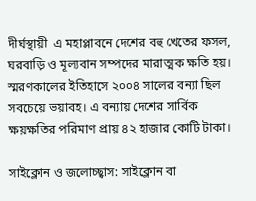দীর্ঘস্থায়ী  এ মহাপ্লাবনে দেশের বহু খেতের ফসল, ঘরবাড়ি ও মূল্যবান সম্পদের মারাত্মক ক্ষতি হয়। স্মরণকালের ইতিহাসে ২০০৪ সালের বন্যা ছিল সবচেয়ে ভয়াবহ। এ বন্যায় দেশের সার্বিক ক্ষয়ক্ষতির পরিমাণ প্রায় ৪২ হাজার কোটি টাকা।

সাইক্লোন ও জলোচ্ছ্বাস: সাইক্লোন বা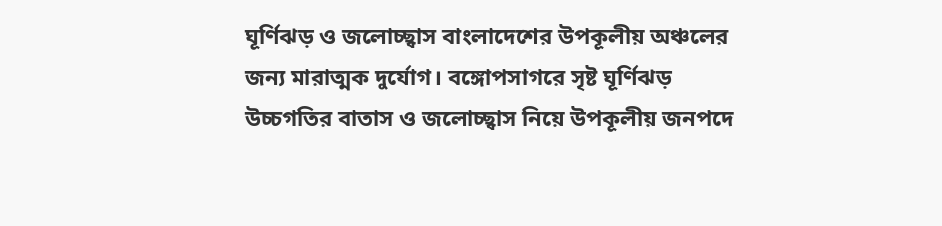ঘূর্ণিঝড় ও জলোচ্ছ্বাস বাংলাদেশের উপকূলীয় অঞ্চলের জন্য মারাত্মক দুর্যোগ। বঙ্গোপসাগরে সৃষ্ট ঘূর্ণিঝড় উচ্চগতির বাতাস ও জলোচ্ছ্বাস নিয়ে উপকূলীয় জনপদে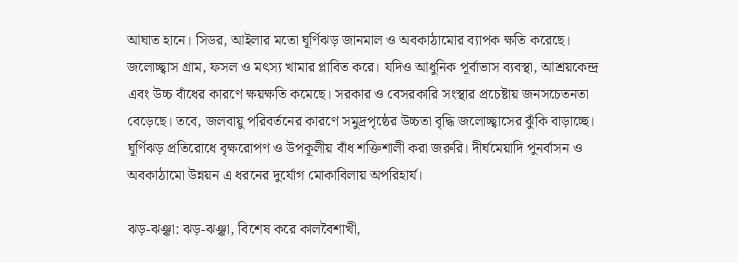আঘাত হানে। সিডর, আইলার মতো ঘূর্ণিঝড় জানমাল ও অবকাঠামোর ব্যাপক ক্ষতি করেছে। জলোচ্ছ্বাস গ্রাম, ফসল ও মৎস্য খামার প্লাবিত করে। যদিও আধুনিক পূর্বাভাস ব্যবস্থা, আশ্রয়কেন্দ্র এবং উচ্চ বাঁধের কারণে ক্ষয়ক্ষতি কমেছে। সরকার ও বেসরকারি সংস্থার প্রচেষ্টায় জনসচেতনতা বেড়েছে। তবে, জলবায়ু পরিবর্তনের কারণে সমুদ্রপৃষ্ঠের উচ্চতা বৃদ্ধি জলোচ্ছ্বাসের ঝুঁকি বাড়াচ্ছে। ঘূর্ণিঝড় প্রতিরোধে বৃক্ষরোপণ ও উপকূলীয় বাঁধ শক্তিশালী করা জরুরি। দীর্ঘমেয়াদি পুনর্বাসন ও অবকাঠামো উন্নয়ন এ ধরনের দুর্যোগ মোকাবিলায় অপরিহার্য।

ঝড়-ঝঞ্ঝা: ঝড়-ঝঞ্ঝা, বিশেষ করে কালবৈশাখী,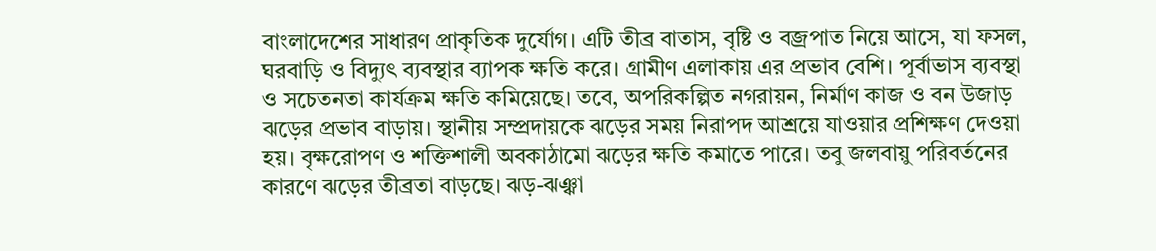বাংলাদেশের সাধারণ প্রাকৃতিক দুর্যোগ। এটি তীব্র বাতাস, বৃষ্টি ও বজ্রপাত নিয়ে আসে, যা ফসল, ঘরবাড়ি ও বিদ্যুৎ ব্যবস্থার ব্যাপক ক্ষতি করে। গ্রামীণ এলাকায় এর প্রভাব বেশি। পূর্বাভাস ব্যবস্থা ও সচেতনতা কার্যক্রম ক্ষতি কমিয়েছে। তবে, অপরিকল্পিত নগরায়ন, নির্মাণ কাজ ও বন উজাড় ঝড়ের প্রভাব বাড়ায়। স্থানীয় সম্প্রদায়কে ঝড়ের সময় নিরাপদ আশ্রয়ে যাওয়ার প্রশিক্ষণ দেওয়া হয়। বৃক্ষরোপণ ও শক্তিশালী অবকাঠামো ঝড়ের ক্ষতি কমাতে পারে। তবু জলবায়ু পরিবর্তনের কারণে ঝড়ের তীব্রতা বাড়ছে। ঝড়-ঝঞ্ঝা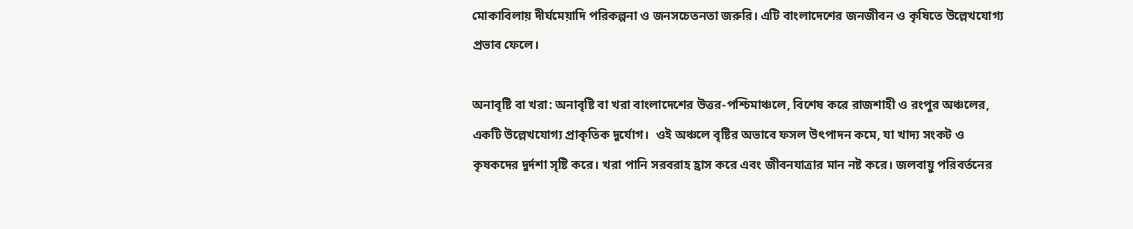মোকাবিলায় দীর্ঘমেয়াদি পরিকল্পনা ও জনসচেতনতা জরুরি। এটি বাংলাদেশের জনজীবন ও কৃষিতে উল্লেখযোগ্য প্রভাব ফেলে।

অনাবৃষ্টি বা খরা: অনাবৃষ্টি বা খরা বাংলাদেশের উত্তর-পশ্চিমাঞ্চলে, বিশেষ করে রাজশাহী ও রংপুর অঞ্চলের, একটি উল্লেখযোগ্য প্রাকৃতিক দুর্যোগ।  ওই অঞ্চলে বৃষ্টির অভাবে ফসল উৎপাদন কমে, যা খাদ্য সংকট ও কৃষকদের দুর্দশা সৃষ্টি করে। খরা পানি সরবরাহ হ্রাস করে এবং জীবনযাত্রার মান নষ্ট করে। জলবায়ু পরিবর্তনের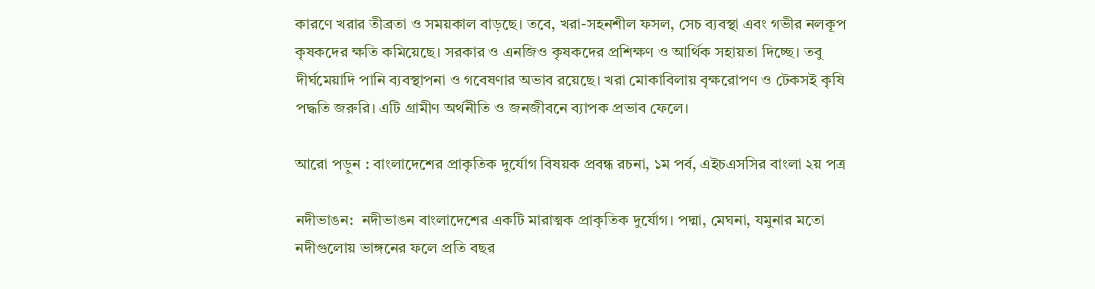কারণে খরার তীব্রতা ও সময়কাল বাড়ছে। তবে, খরা-সহনশীল ফসল, সেচ ব্যবস্থা এবং গভীর নলকূপ কৃষকদের ক্ষতি কমিয়েছে। সরকার ও এনজিও কৃষকদের প্রশিক্ষণ ও আর্থিক সহায়তা দিচ্ছে। তবু দীর্ঘমেয়াদি পানি ব্যবস্থাপনা ও গবেষণার অভাব রয়েছে। খরা মোকাবিলায় বৃক্ষরোপণ ও টেকসই কৃষি পদ্ধতি জরুরি। এটি গ্রামীণ অর্থনীতি ও জনজীবনে ব্যাপক প্রভাব ফেলে।

আরো পড়ুন : বাংলাদেশের প্রাকৃতিক দুর্যোগ বিষয়ক প্রবন্ধ রচনা, ১ম পর্ব, এইচএসসির বাংলা ২য় পত্র

নদীভাঙন:  নদীভাঙন বাংলাদেশের একটি মারাত্মক প্রাকৃতিক দুর্যোগ। পদ্মা, মেঘনা, যমুনার মতো নদীগুলোয় ভাঙ্গনের ফলে প্রতি বছর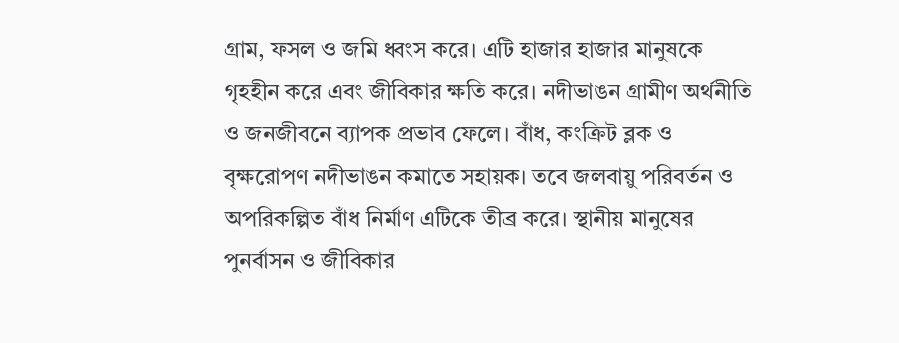গ্রাম, ফসল ও জমি ধ্বংস করে। এটি হাজার হাজার মানুষকে গৃহহীন করে এবং জীবিকার ক্ষতি করে। নদীভাঙন গ্রামীণ অর্থনীতি ও জনজীবনে ব্যাপক প্রভাব ফেলে। বাঁধ, কংক্রিট ব্লক ও বৃক্ষরোপণ নদীভাঙন কমাতে সহায়ক। তবে জলবায়ু পরিবর্তন ও অপরিকল্পিত বাঁধ নির্মাণ এটিকে তীব্র করে। স্থানীয় মানুষের পুনর্বাসন ও জীবিকার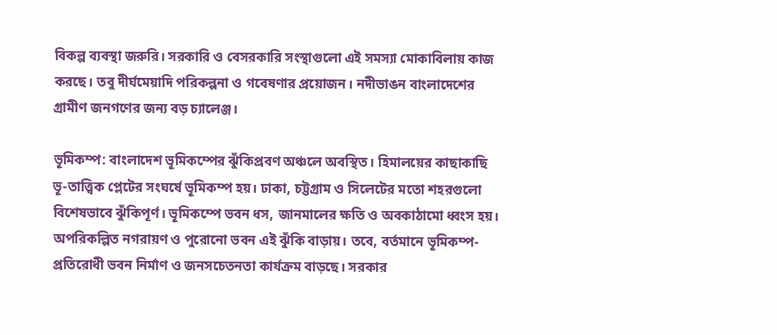বিকল্প ব্যবস্থা জরুরি। সরকারি ও বেসরকারি সংস্থাগুলো এই সমস্যা মোকাবিলায় কাজ করছে। তবু দীর্ঘমেয়াদি পরিকল্পনা ও গবেষণার প্রয়োজন। নদীভাঙন বাংলাদেশের গ্রামীণ জনগণের জন্য বড় চ্যালেঞ্জ।

ভূমিকম্প: বাংলাদেশ ভূমিকম্পের ঝুঁকিপ্রবণ অঞ্চলে অবস্থিত। হিমালয়ের কাছাকাছি ভূ-তাত্ত্বিক প্লেটের সংঘর্ষে ভূমিকম্প হয়। ঢাকা, চট্টগ্রাম ও সিলেটের মতো শহরগুলো বিশেষভাবে ঝুঁকিপূর্ণ। ভূমিকম্পে ভবন ধস, জানমালের ক্ষতি ও অবকাঠামো ধ্বংস হয়। অপরিকল্পিত নগরায়ণ ও পুরোনো ভবন এই ঝুঁকি বাড়ায়। তবে, বর্তমানে ভূমিকম্প-প্রতিরোধী ভবন নির্মাণ ও জনসচেতনতা কার্যক্রম বাড়ছে। সরকার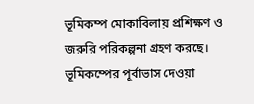ভূমিকম্প মোকাবিলায় প্রশিক্ষণ ও জরুরি পরিকল্পনা গ্রহণ করছে। ভূমিকম্পের পূর্বাভাস দেওয়া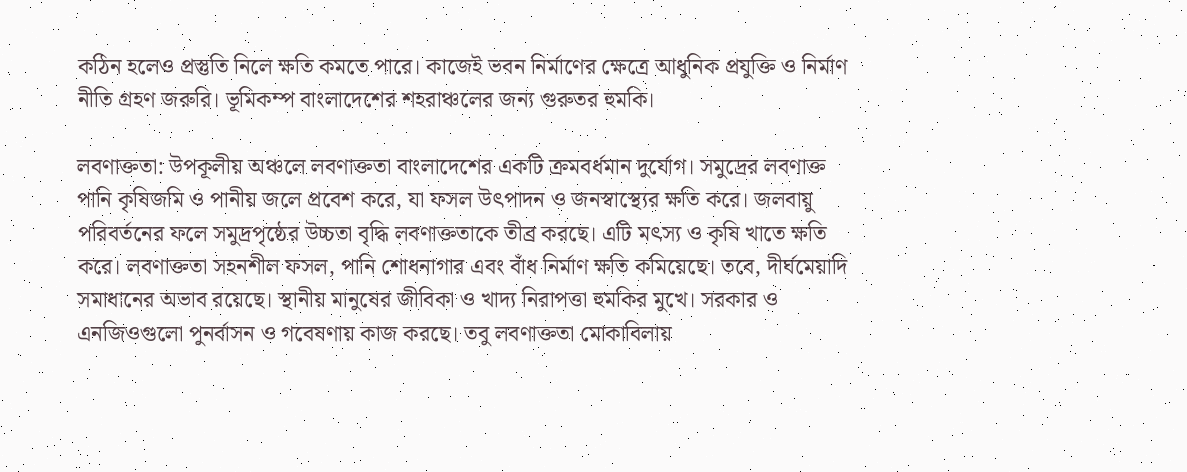কঠিন হলেও প্রস্তুতি নিলে ক্ষতি কমতে পারে। কাজেই ভবন নির্মাণের ক্ষেত্রে আধুনিক প্রযুক্তি ও নির্মাণ নীতি গ্রহণ জরুরি। ভূমিকম্প বাংলাদেশের শহরাঞ্চলের জন্য গুরুতর হুমকি।

লবণাক্ততা: উপকূলীয় অঞ্চলে লবণাক্ততা বাংলাদেশের একটি ক্রমবর্ধমান দুর্যোগ। সমুদ্রের লবণাক্ত পানি কৃষিজমি ও পানীয় জলে প্রবেশ করে, যা ফসল উৎপাদন ও জনস্বাস্থ্যের ক্ষতি করে। জলবায়ু পরিবর্তনের ফলে সমুদ্রপৃষ্ঠের উচ্চতা বৃদ্ধি লবণাক্ততাকে তীব্র করছে। এটি মৎস্য ও কৃষি খাতে ক্ষতি করে। লবণাক্ততা সহনশীল ফসল, পানি শোধনাগার এবং বাঁধ নির্মাণ ক্ষতি কমিয়েছে। তবে, দীর্ঘমেয়াদি সমাধানের অভাব রয়েছে। স্থানীয় মানুষের জীবিকা ও খাদ্য নিরাপত্তা হুমকির মুখে। সরকার ও এনজিওগুলো পুনর্বাসন ও গবেষণায় কাজ করছে। তবু লবণাক্ততা মোকাবিলায়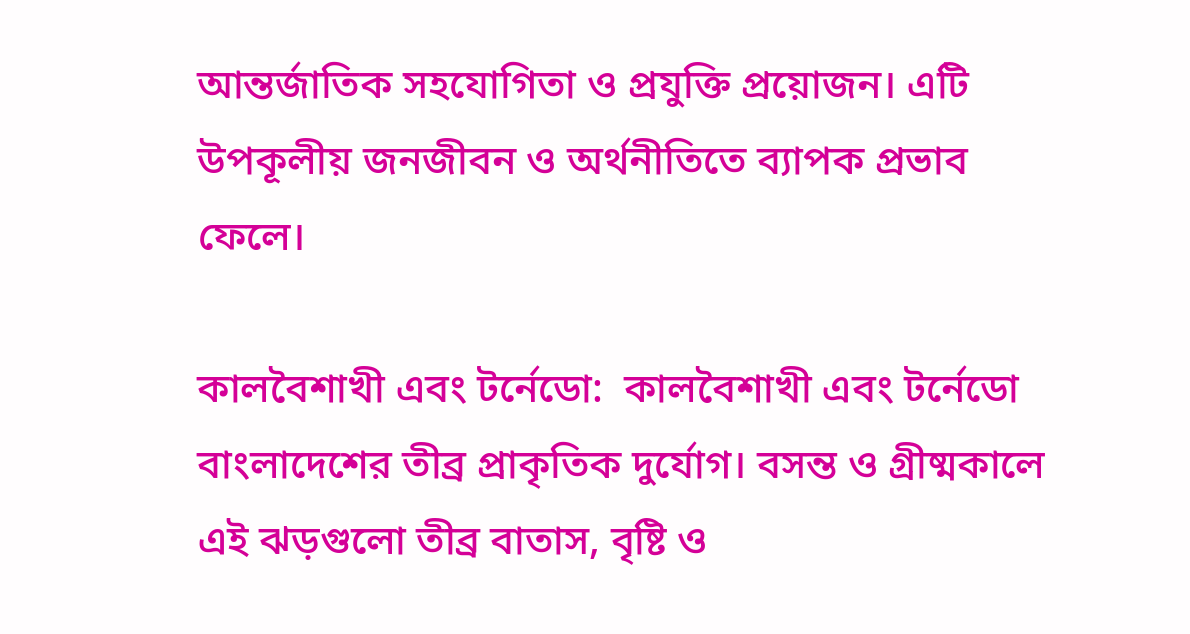আন্তর্জাতিক সহযোগিতা ও প্রযুক্তি প্রয়োজন। এটি উপকূলীয় জনজীবন ও অর্থনীতিতে ব্যাপক প্রভাব ফেলে।

কালবৈশাখী এবং টর্নেডো:  কালবৈশাখী এবং টর্নেডো বাংলাদেশের তীব্র প্রাকৃতিক দুর্যোগ। বসন্ত ও গ্রীষ্মকালে এই ঝড়গুলো তীব্র বাতাস, বৃষ্টি ও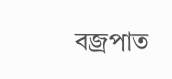বজ্রপাত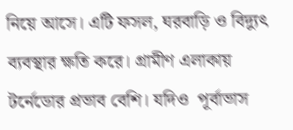নিয়ে আসে। এটি ফসল, ঘরবাড়ি ও বিদ্যুৎ ব্যবস্থার ক্ষতি করে। গ্রামীণ এলাকায় টর্নেডোর প্রভাব বেশি। যদিও  পূর্বাভাস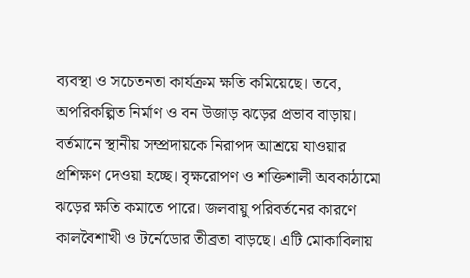ব্যবস্থা ও সচেতনতা কার্যক্রম ক্ষতি কমিয়েছে। তবে, অপরিকল্পিত নির্মাণ ও বন উজাড় ঝড়ের প্রভাব বাড়ায়। বর্তমানে স্থানীয় সম্প্রদায়কে নিরাপদ আশ্রয়ে যাওয়ার প্রশিক্ষণ দেওয়া হচ্ছে। বৃক্ষরোপণ ও শক্তিশালী অবকাঠামো ঝড়ের ক্ষতি কমাতে পারে। জলবায়ু পরিবর্তনের কারণে কালবৈশাখী ও টর্নেডোর তীব্রতা বাড়ছে। এটি মোকাবিলায়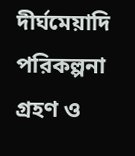দীর্ঘমেয়াদি পরিকল্পনা গ্রহণ ও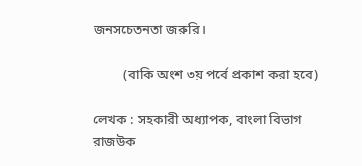জনসচেতনতা জরুরি।

         (বাকি অংশ ৩য় পর্বে প্রকাশ করা হবে)

লেখক : সহকারী অধ্যাপক, বাংলা বিভাগ
রাজউক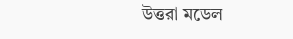উত্তরা মডেল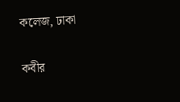কলেজ, ঢাকা

কবীর